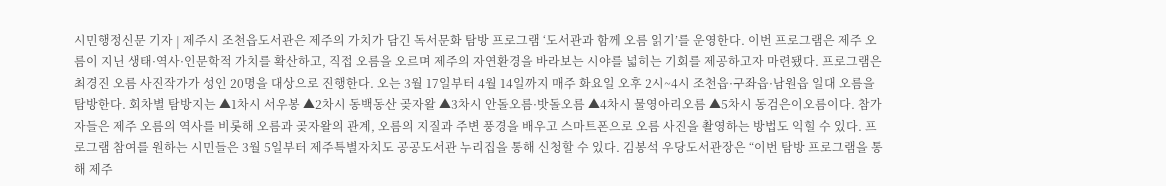시민행정신문 기자 | 제주시 조천읍도서관은 제주의 가치가 담긴 독서문화 탐방 프로그램 ‘도서관과 함께 오름 읽기’를 운영한다. 이번 프로그램은 제주 오름이 지닌 생태·역사·인문학적 가치를 확산하고, 직접 오름을 오르며 제주의 자연환경을 바라보는 시야를 넓히는 기회를 제공하고자 마련됐다. 프로그램은 최경진 오름 사진작가가 성인 20명을 대상으로 진행한다. 오는 3월 17일부터 4월 14일까지 매주 화요일 오후 2시~4시 조천읍·구좌읍·남원읍 일대 오름을 탐방한다. 회차별 탐방지는 ▲1차시 서우봉 ▲2차시 동백동산 곶자왈 ▲3차시 안돌오름·밧돌오름 ▲4차시 물영아리오름 ▲5차시 동검은이오름이다. 참가자들은 제주 오름의 역사를 비롯해 오름과 곶자왈의 관계, 오름의 지질과 주변 풍경을 배우고 스마트폰으로 오름 사진을 촬영하는 방법도 익힐 수 있다. 프로그램 참여를 원하는 시민들은 3월 5일부터 제주특별자치도 공공도서관 누리집을 통해 신청할 수 있다. 김봉석 우당도서관장은 “이번 탐방 프로그램을 통해 제주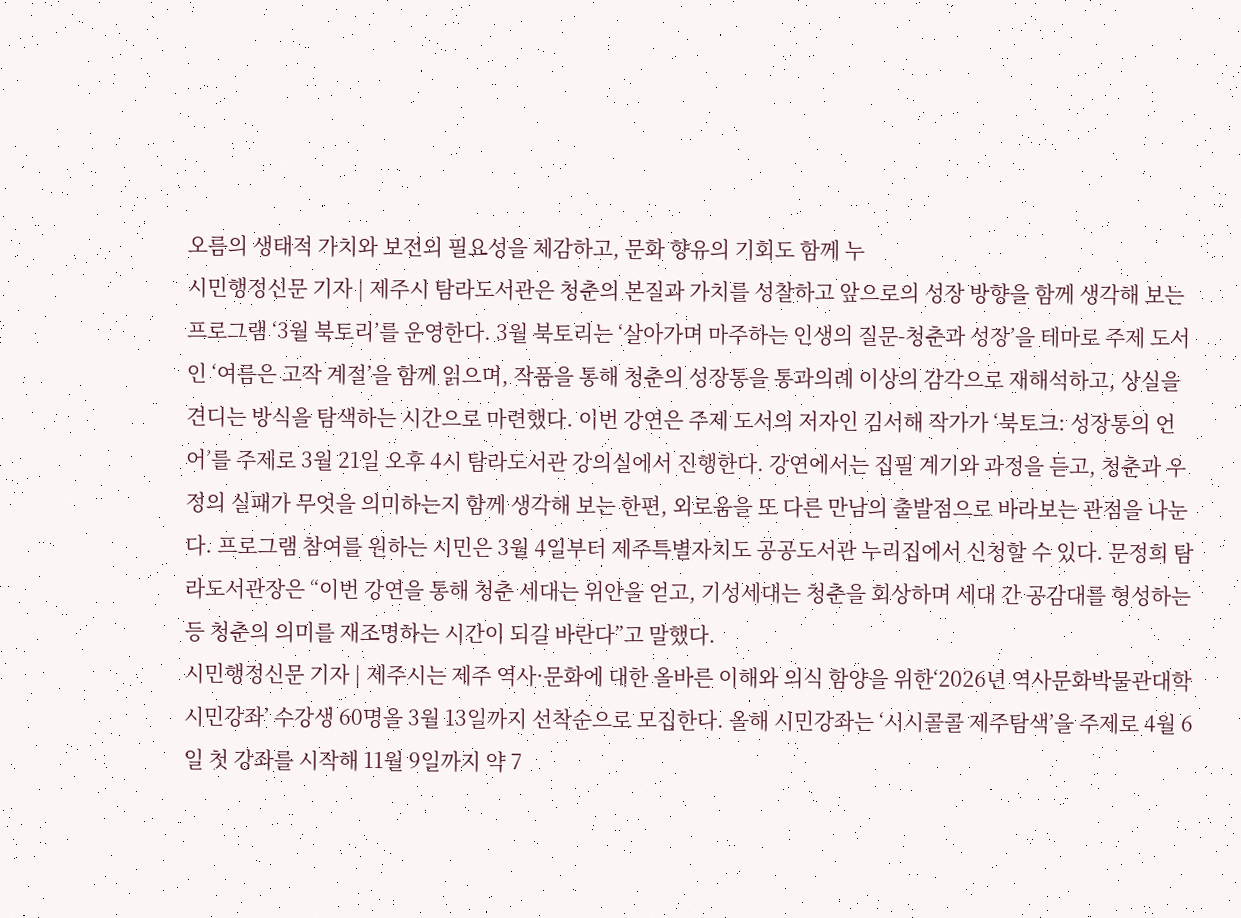오름의 생태적 가치와 보전의 필요성을 체감하고, 문화 향유의 기회도 함께 누
시민행정신문 기자 | 제주시 탐라도서관은 청춘의 본질과 가치를 성찰하고 앞으로의 성장 방향을 함께 생각해 보는 프로그램 ‘3월 북토리’를 운영한다. 3월 북토리는 ‘살아가며 마주하는 인생의 질문-청춘과 성장’을 테마로 주제 도서인 ‘여름은 고작 계절’을 함께 읽으며, 작품을 통해 청춘의 성장통을 통과의례 이상의 감각으로 재해석하고, 상실을 견디는 방식을 탐색하는 시간으로 마련했다. 이번 강연은 주제 도서의 저자인 김서해 작가가 ‘북토크: 성장통의 언어’를 주제로 3월 21일 오후 4시 탐라도서관 강의실에서 진행한다. 강연에서는 집필 계기와 과정을 듣고, 청춘과 우정의 실패가 무엇을 의미하는지 함께 생각해 보는 한편, 외로움을 또 다른 만남의 출발점으로 바라보는 관점을 나눈다. 프로그램 참여를 원하는 시민은 3월 4일부터 제주특별자치도 공공도서관 누리집에서 신청할 수 있다. 문정희 탐라도서관장은 “이번 강연을 통해 청춘 세대는 위안을 얻고, 기성세대는 청춘을 회상하며 세대 간 공감대를 형성하는 등 청춘의 의미를 재조명하는 시간이 되길 바란다”고 말했다.
시민행정신문 기자 | 제주시는 제주 역사·문화에 대한 올바른 이해와 의식 함양을 위한‘2026년 역사문화박물관대학 시민강좌’ 수강생 60명을 3월 13일까지 선착순으로 모집한다. 올해 시민강좌는 ‘시시콜콜 제주탐색’을 주제로 4월 6일 첫 강좌를 시작해 11월 9일까지 약 7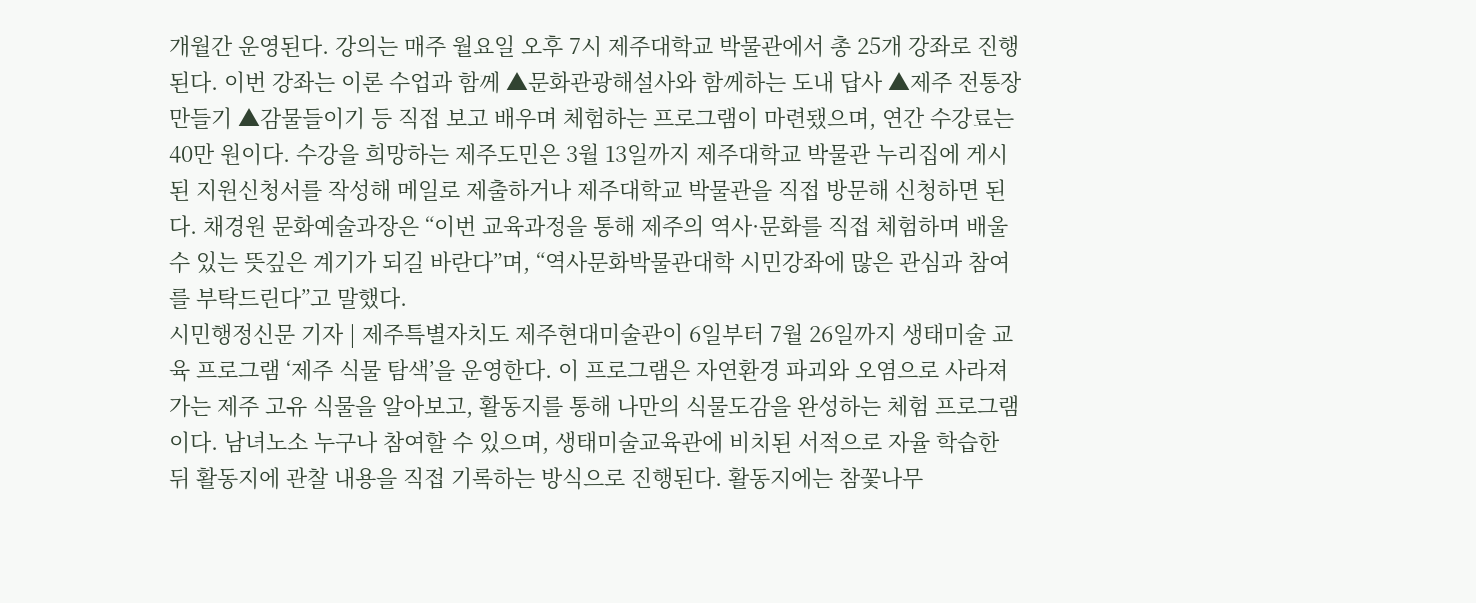개월간 운영된다. 강의는 매주 월요일 오후 7시 제주대학교 박물관에서 총 25개 강좌로 진행된다. 이번 강좌는 이론 수업과 함께 ▲문화관광해설사와 함께하는 도내 답사 ▲제주 전통장 만들기 ▲감물들이기 등 직접 보고 배우며 체험하는 프로그램이 마련됐으며, 연간 수강료는 40만 원이다. 수강을 희망하는 제주도민은 3월 13일까지 제주대학교 박물관 누리집에 게시된 지원신청서를 작성해 메일로 제출하거나 제주대학교 박물관을 직접 방문해 신청하면 된다. 채경원 문화예술과장은 “이번 교육과정을 통해 제주의 역사·문화를 직접 체험하며 배울 수 있는 뜻깊은 계기가 되길 바란다”며, “역사문화박물관대학 시민강좌에 많은 관심과 참여를 부탁드린다”고 말했다.
시민행정신문 기자 | 제주특별자치도 제주현대미술관이 6일부터 7월 26일까지 생태미술 교육 프로그램 ‘제주 식물 탐색’을 운영한다. 이 프로그램은 자연환경 파괴와 오염으로 사라져가는 제주 고유 식물을 알아보고, 활동지를 통해 나만의 식물도감을 완성하는 체험 프로그램이다. 남녀노소 누구나 참여할 수 있으며, 생태미술교육관에 비치된 서적으로 자율 학습한 뒤 활동지에 관찰 내용을 직접 기록하는 방식으로 진행된다. 활동지에는 참꽃나무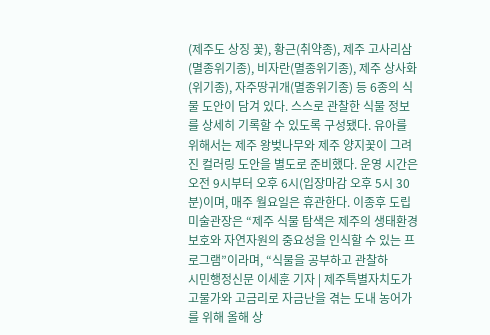(제주도 상징 꽃), 황근(취약종), 제주 고사리삼(멸종위기종), 비자란(멸종위기종), 제주 상사화(위기종), 자주땅귀개(멸종위기종) 등 6종의 식물 도안이 담겨 있다. 스스로 관찰한 식물 정보를 상세히 기록할 수 있도록 구성됐다. 유아를 위해서는 제주 왕벚나무와 제주 양지꽃이 그려진 컬러링 도안을 별도로 준비했다. 운영 시간은 오전 9시부터 오후 6시(입장마감 오후 5시 30분)이며, 매주 월요일은 휴관한다. 이종후 도립미술관장은 “제주 식물 탐색은 제주의 생태환경 보호와 자연자원의 중요성을 인식할 수 있는 프로그램”이라며, “식물을 공부하고 관찰하
시민행정신문 이세훈 기자 | 제주특별자치도가 고물가와 고금리로 자금난을 겪는 도내 농어가를 위해 올해 상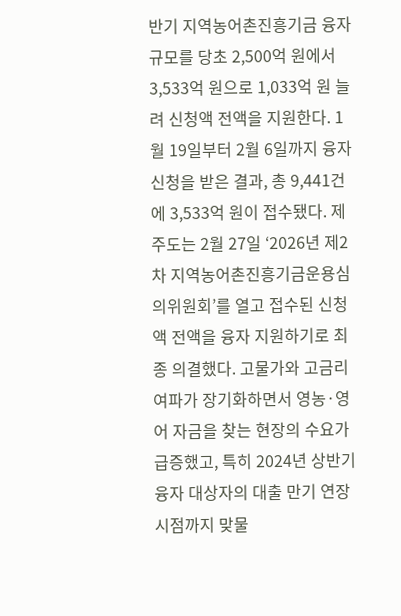반기 지역농어촌진흥기금 융자 규모를 당초 2,500억 원에서 3,533억 원으로 1,033억 원 늘려 신청액 전액을 지원한다. 1월 19일부터 2월 6일까지 융자 신청을 받은 결과, 총 9,441건에 3,533억 원이 접수됐다. 제주도는 2월 27일 ‘2026년 제2차 지역농어촌진흥기금운용심의위원회’를 열고 접수된 신청액 전액을 융자 지원하기로 최종 의결했다. 고물가와 고금리 여파가 장기화하면서 영농·영어 자금을 찾는 현장의 수요가 급증했고, 특히 2024년 상반기 융자 대상자의 대출 만기 연장 시점까지 맞물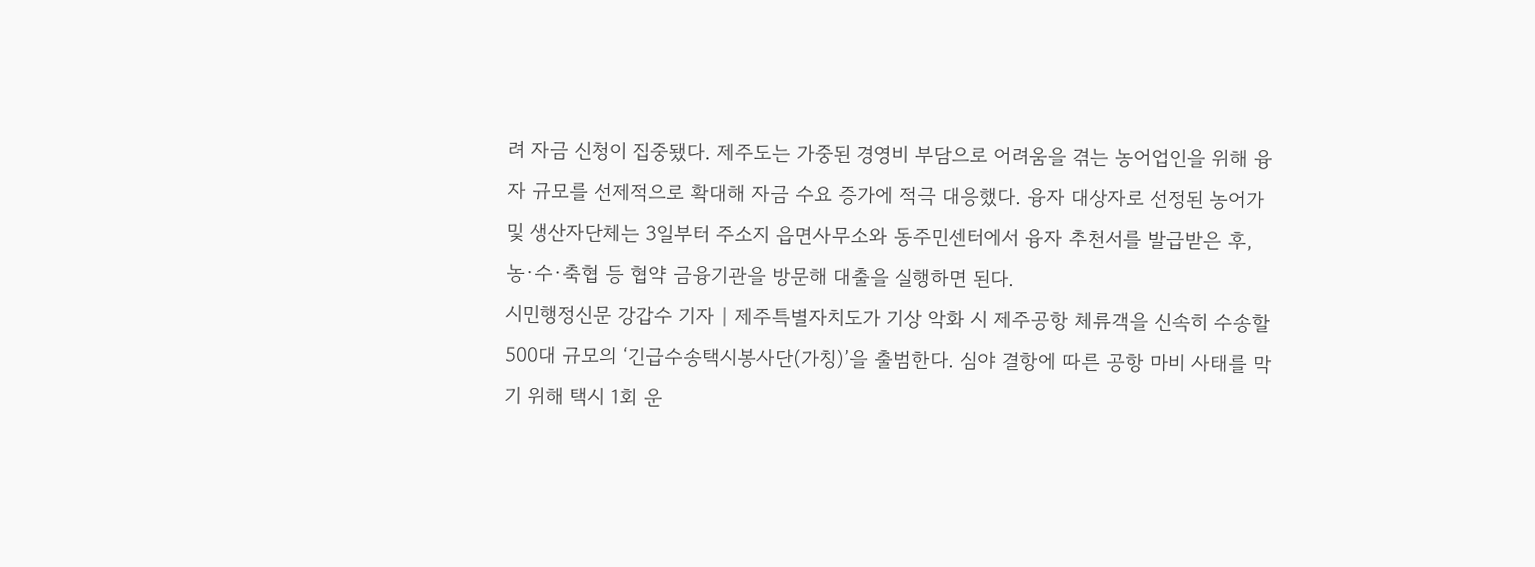려 자금 신청이 집중됐다. 제주도는 가중된 경영비 부담으로 어려움을 겪는 농어업인을 위해 융자 규모를 선제적으로 확대해 자금 수요 증가에 적극 대응했다. 융자 대상자로 선정된 농어가 및 생산자단체는 3일부터 주소지 읍면사무소와 동주민센터에서 융자 추천서를 발급받은 후, 농·수·축협 등 협약 금융기관을 방문해 대출을 실행하면 된다.
시민행정신문 강갑수 기자 | 제주특별자치도가 기상 악화 시 제주공항 체류객을 신속히 수송할 500대 규모의 ‘긴급수송택시봉사단(가칭)’을 출범한다. 심야 결항에 따른 공항 마비 사태를 막기 위해 택시 1회 운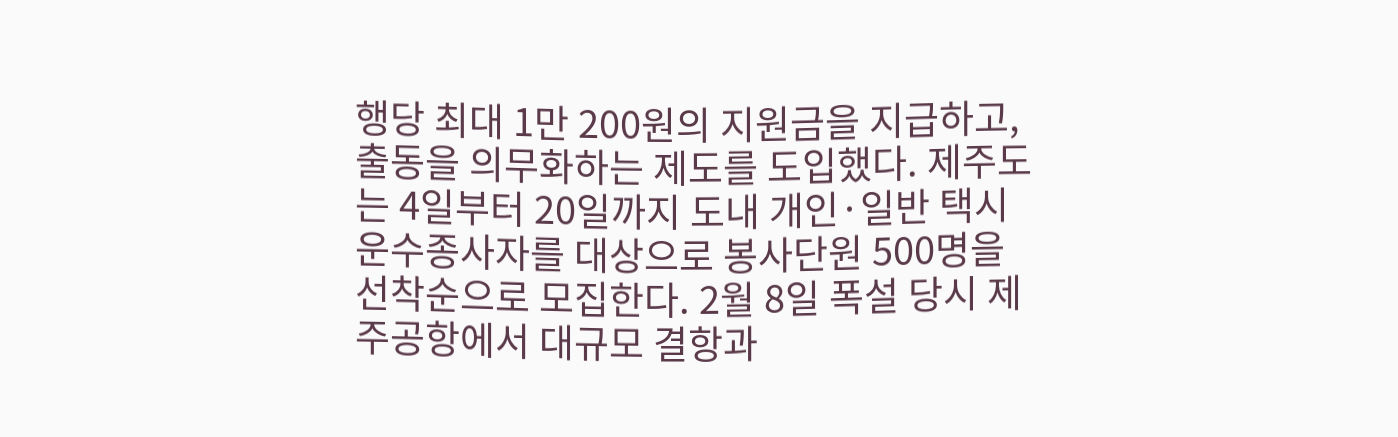행당 최대 1만 200원의 지원금을 지급하고, 출동을 의무화하는 제도를 도입했다. 제주도는 4일부터 20일까지 도내 개인·일반 택시 운수종사자를 대상으로 봉사단원 500명을 선착순으로 모집한다. 2월 8일 폭설 당시 제주공항에서 대규모 결항과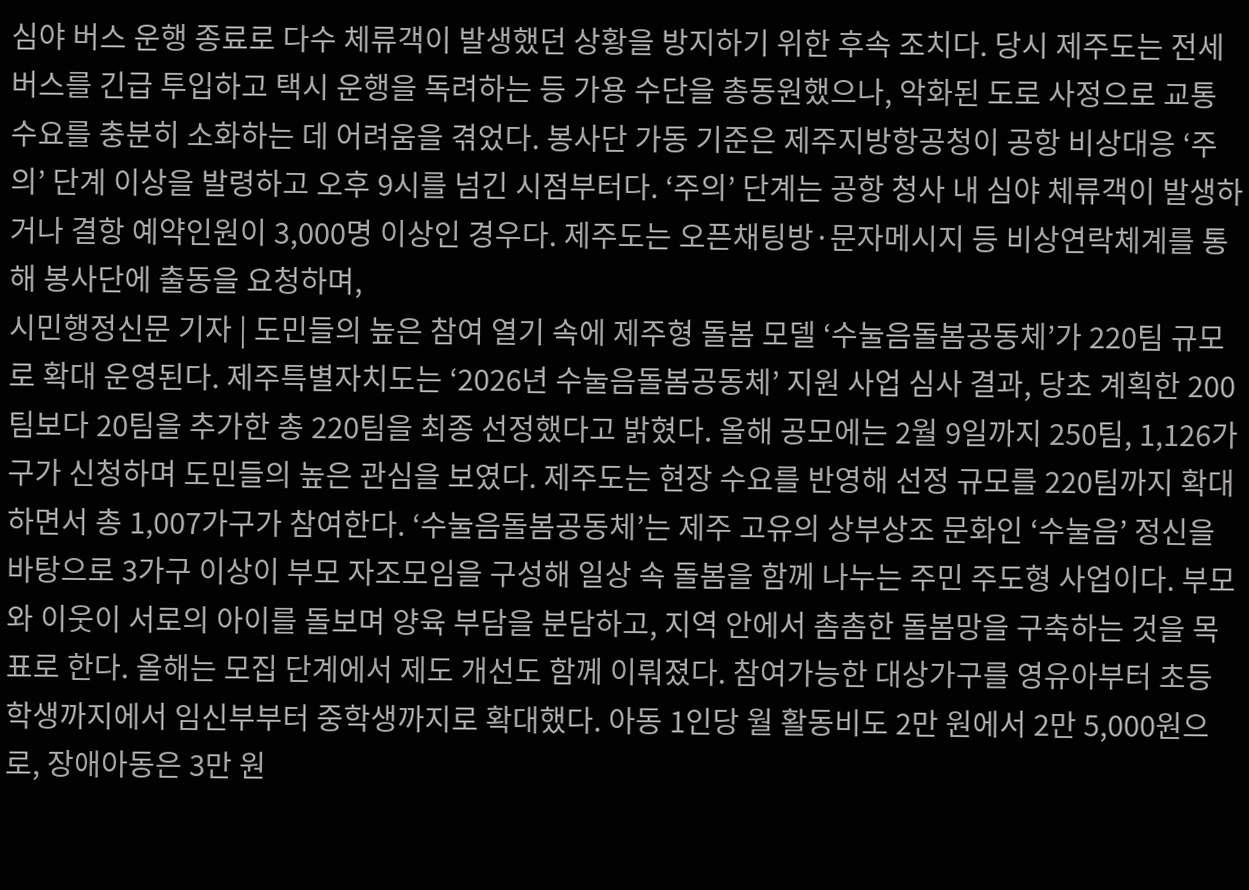심야 버스 운행 종료로 다수 체류객이 발생했던 상황을 방지하기 위한 후속 조치다. 당시 제주도는 전세버스를 긴급 투입하고 택시 운행을 독려하는 등 가용 수단을 총동원했으나, 악화된 도로 사정으로 교통 수요를 충분히 소화하는 데 어려움을 겪었다. 봉사단 가동 기준은 제주지방항공청이 공항 비상대응 ‘주의’ 단계 이상을 발령하고 오후 9시를 넘긴 시점부터다. ‘주의’ 단계는 공항 청사 내 심야 체류객이 발생하거나 결항 예약인원이 3,000명 이상인 경우다. 제주도는 오픈채팅방·문자메시지 등 비상연락체계를 통해 봉사단에 출동을 요청하며,
시민행정신문 기자 | 도민들의 높은 참여 열기 속에 제주형 돌봄 모델 ‘수눌음돌봄공동체’가 220팀 규모로 확대 운영된다. 제주특별자치도는 ‘2026년 수눌음돌봄공동체’ 지원 사업 심사 결과, 당초 계획한 200팀보다 20팀을 추가한 총 220팀을 최종 선정했다고 밝혔다. 올해 공모에는 2월 9일까지 250팀, 1,126가구가 신청하며 도민들의 높은 관심을 보였다. 제주도는 현장 수요를 반영해 선정 규모를 220팀까지 확대하면서 총 1,007가구가 참여한다. ‘수눌음돌봄공동체’는 제주 고유의 상부상조 문화인 ‘수눌음’ 정신을 바탕으로 3가구 이상이 부모 자조모임을 구성해 일상 속 돌봄을 함께 나누는 주민 주도형 사업이다. 부모와 이웃이 서로의 아이를 돌보며 양육 부담을 분담하고, 지역 안에서 촘촘한 돌봄망을 구축하는 것을 목표로 한다. 올해는 모집 단계에서 제도 개선도 함께 이뤄졌다. 참여가능한 대상가구를 영유아부터 초등학생까지에서 임신부부터 중학생까지로 확대했다. 아동 1인당 월 활동비도 2만 원에서 2만 5,000원으로, 장애아동은 3만 원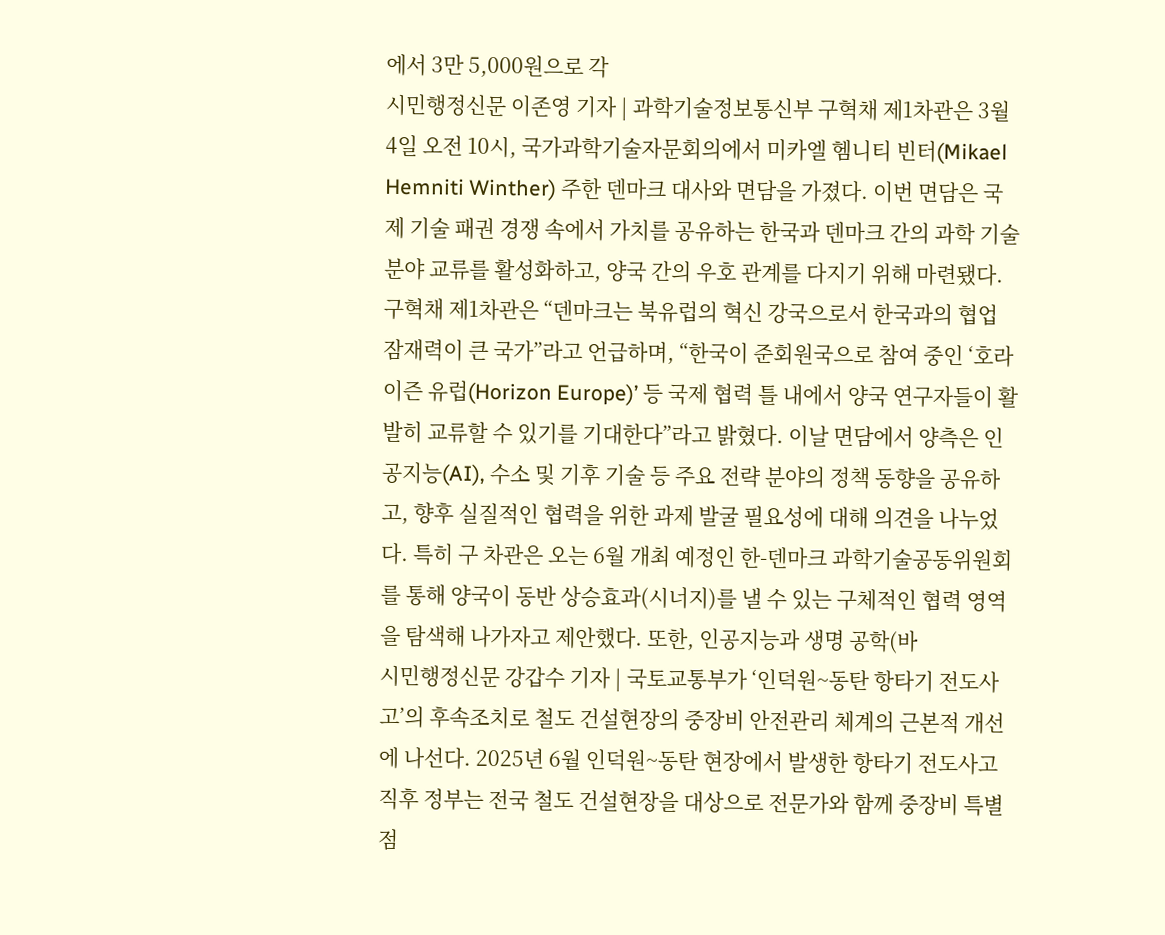에서 3만 5,000원으로 각
시민행정신문 이존영 기자 | 과학기술정보통신부 구혁채 제1차관은 3월 4일 오전 10시, 국가과학기술자문회의에서 미카엘 헴니티 빈터(Mikael Hemniti Winther) 주한 덴마크 대사와 면담을 가졌다. 이번 면담은 국제 기술 패권 경쟁 속에서 가치를 공유하는 한국과 덴마크 간의 과학 기술 분야 교류를 활성화하고, 양국 간의 우호 관계를 다지기 위해 마련됐다. 구혁채 제1차관은 “덴마크는 북유럽의 혁신 강국으로서 한국과의 협업 잠재력이 큰 국가”라고 언급하며, “한국이 준회원국으로 참여 중인 ‘호라이즌 유럽(Horizon Europe)’ 등 국제 협력 틀 내에서 양국 연구자들이 활발히 교류할 수 있기를 기대한다”라고 밝혔다. 이날 면담에서 양측은 인공지능(AI), 수소 및 기후 기술 등 주요 전략 분야의 정책 동향을 공유하고, 향후 실질적인 협력을 위한 과제 발굴 필요성에 대해 의견을 나누었다. 특히 구 차관은 오는 6월 개최 예정인 한-덴마크 과학기술공동위원회를 통해 양국이 동반 상승효과(시너지)를 낼 수 있는 구체적인 협력 영역을 탐색해 나가자고 제안했다. 또한, 인공지능과 생명 공학(바
시민행정신문 강갑수 기자 | 국토교통부가 ‘인덕원~동탄 항타기 전도사고’의 후속조치로 철도 건설현장의 중장비 안전관리 체계의 근본적 개선에 나선다. 2025년 6월 인덕원~동탄 현장에서 발생한 항타기 전도사고 직후 정부는 전국 철도 건설현장을 대상으로 전문가와 함께 중장비 특별점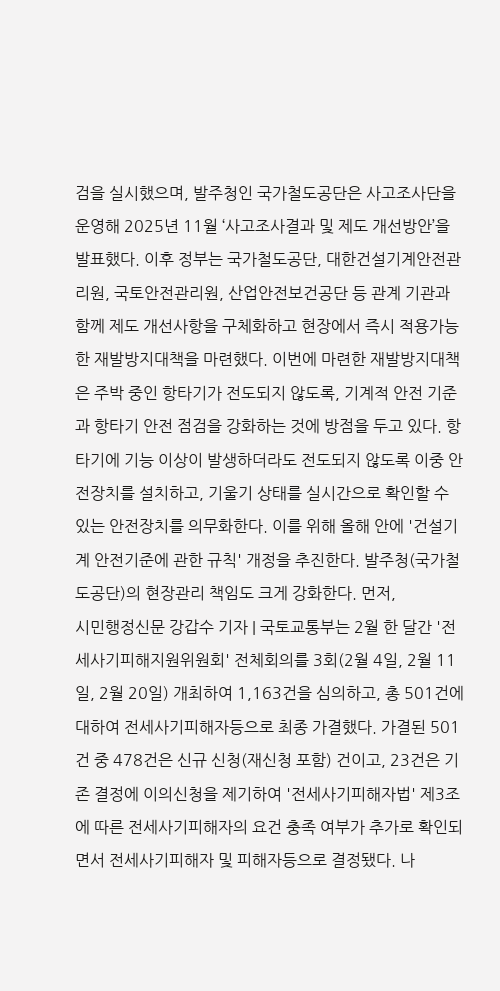검을 실시했으며, 발주청인 국가철도공단은 사고조사단을 운영해 2025년 11월 ‘사고조사결과 및 제도 개선방안’을 발표했다. 이후 정부는 국가철도공단, 대한건설기계안전관리원, 국토안전관리원, 산업안전보건공단 등 관계 기관과 함께 제도 개선사항을 구체화하고 현장에서 즉시 적용가능한 재발방지대책을 마련했다. 이번에 마련한 재발방지대책은 주박 중인 항타기가 전도되지 않도록, 기계적 안전 기준과 항타기 안전 점검을 강화하는 것에 방점을 두고 있다. 항타기에 기능 이상이 발생하더라도 전도되지 않도록 이중 안전장치를 설치하고, 기울기 상태를 실시간으로 확인할 수 있는 안전장치를 의무화한다. 이를 위해 올해 안에 '건설기계 안전기준에 관한 규칙' 개정을 추진한다. 발주청(국가철도공단)의 현장관리 책임도 크게 강화한다. 먼저,
시민행정신문 강갑수 기자 | 국토교통부는 2월 한 달간 '전세사기피해지원위원회' 전체회의를 3회(2월 4일, 2월 11일, 2월 20일) 개최하여 1,163건을 심의하고, 총 501건에 대하여 전세사기피해자등으로 최종 가결했다. 가결된 501건 중 478건은 신규 신청(재신청 포함) 건이고, 23건은 기존 결정에 이의신청을 제기하여 '전세사기피해자법' 제3조에 따른 전세사기피해자의 요건 충족 여부가 추가로 확인되면서 전세사기피해자 및 피해자등으로 결정됐다. 나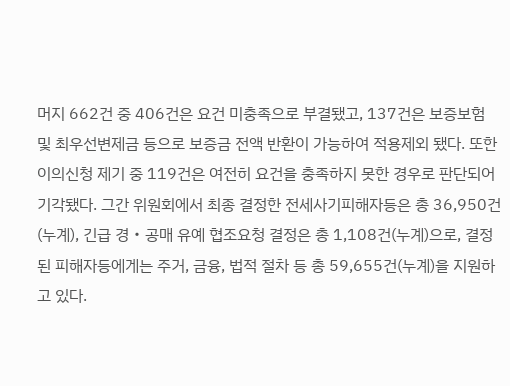머지 662건 중 406건은 요건 미충족으로 부결됐고, 137건은 보증보험 및 최우선변제금 등으로 보증금 전액 반환이 가능하여 적용제외 됐다. 또한 이의신청 제기 중 119건은 여전히 요건을 충족하지 못한 경우로 판단되어 기각됐다. 그간 위원회에서 최종 결정한 전세사기피해자등은 총 36,950건(누계), 긴급 경・공매 유예 협조요청 결정은 총 1,108건(누계)으로, 결정된 피해자등에게는 주거, 금융, 법적 절차 등 총 59,655건(누계)을 지원하고 있다.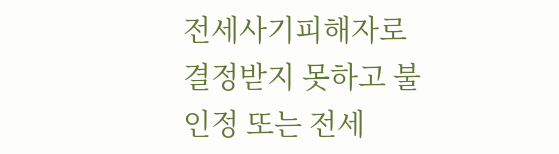전세사기피해자로 결정받지 못하고 불인정 또는 전세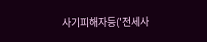사기피해자등('전세사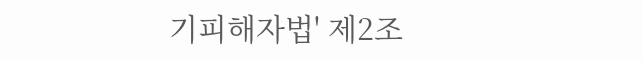기피해자법' 제2조